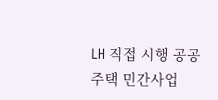LH 직접 시행 공공주택 민간사업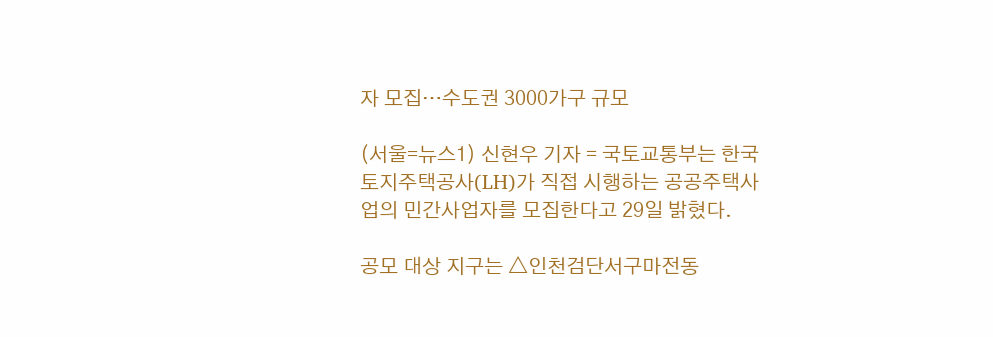자 모집…수도권 3000가구 규모

(서울=뉴스1) 신현우 기자 = 국토교통부는 한국토지주택공사(LH)가 직접 시행하는 공공주택사업의 민간사업자를 모집한다고 29일 밝혔다.

공모 대상 지구는 △인천검단서구마전동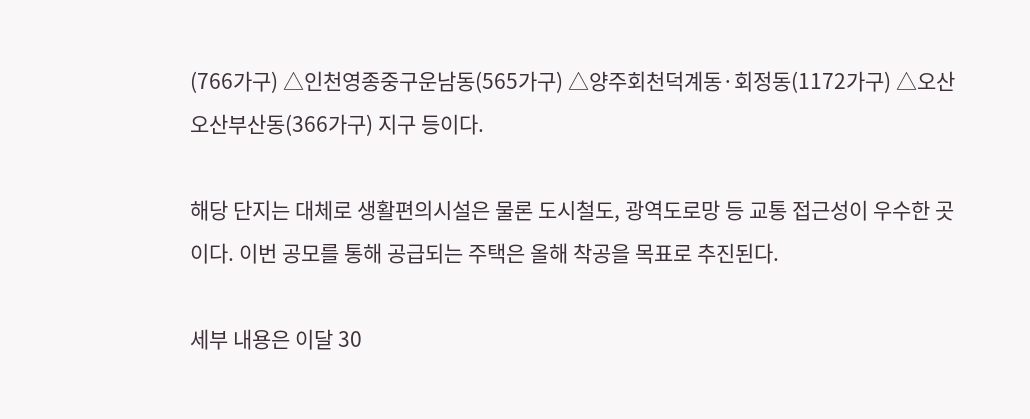(766가구) △인천영종중구운남동(565가구) △양주회천덕계동·회정동(1172가구) △오산오산부산동(366가구) 지구 등이다.

해당 단지는 대체로 생활편의시설은 물론 도시철도, 광역도로망 등 교통 접근성이 우수한 곳이다. 이번 공모를 통해 공급되는 주택은 올해 착공을 목표로 추진된다.

세부 내용은 이달 30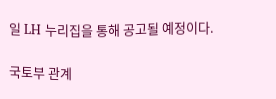일 LH 누리집을 통해 공고될 예정이다.

국토부 관계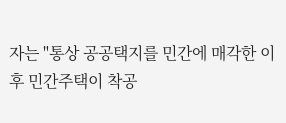자는 "통상 공공택지를 민간에 매각한 이후 민간주택이 착공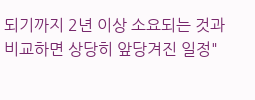되기까지 2년 이상 소요되는 것과 비교하면 상당히 앞당겨진 일정"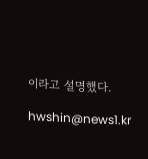이라고 설명했다.

hwshin@news1.kr